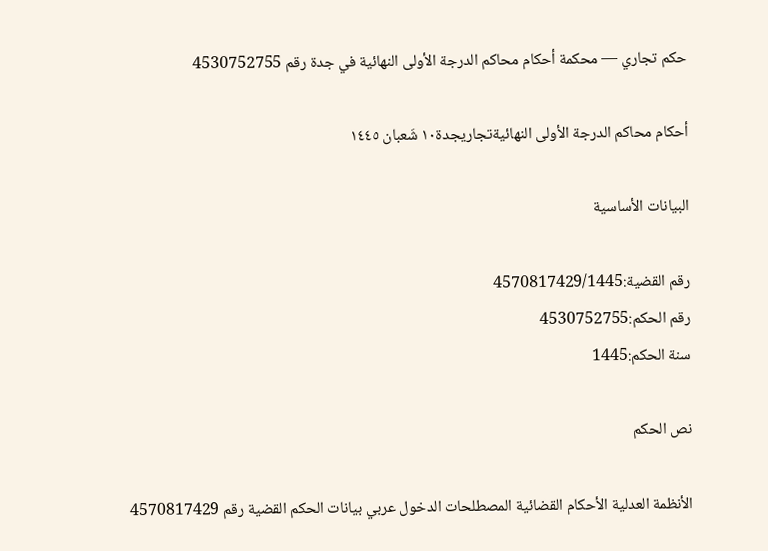حكم تجاري — محكمة أحكام محاكم الدرجة الأولى النهائية في جدة رقم 4530752755

أحكام محاكم الدرجة الأولى النهائيةتجاريجدة١٠ شَعبان ١٤٤٥

البيانات الأساسية

رقم القضية:4570817429/1445
رقم الحكم:4530752755
سنة الحكم:1445

نص الحكم

الأنظمة العدلية الأحكام القضائية المصطلحات الدخول عربي بيانات الحكم القضية رقم 4570817429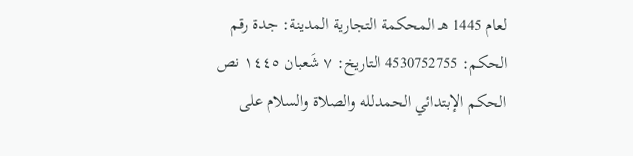لعام 1445 هـ المحكمة التجارية المدينة: جدة رقم الحكم: 4530752755 التاريخ: ٧ شَعبان ١٤٤٥ نص الحكم الإبتدائي الحمدلله والصلاة والسلام على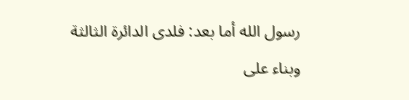رسول الله أما بعد: فلدى الدائرة الثالثة وبناء على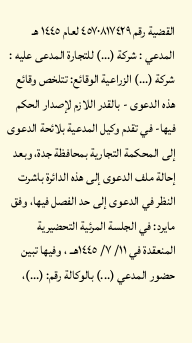القضية رقم ٤٥٧٠٨١٧٤٢٩ لعام ١٤٤٥ هـ المدعي : شركة (...) للتجارة المدعى عليه : شركة (...) الزراعية الوقائع: تتلخص وقائع هذه الدعوى - بالقدر اللازم لإصدار الحكم فيها- في تقدم وكيل المدعية بلائحة الدعوى إلى المحكمة التجارية بمحافظة جدة، وبعد إحالة ملف الدعوى إلى هذه الدائرة باشرت النظر في الدعوى إلى حد الفصل فيها، وفق مايرد: في الجلسة المرئية التحضيرية المنعقدة في ١١/ ٧/ ١٤٤٥هــ ، وفيها تبين حضور المدعي (...) بالوكالة رقم: (...)،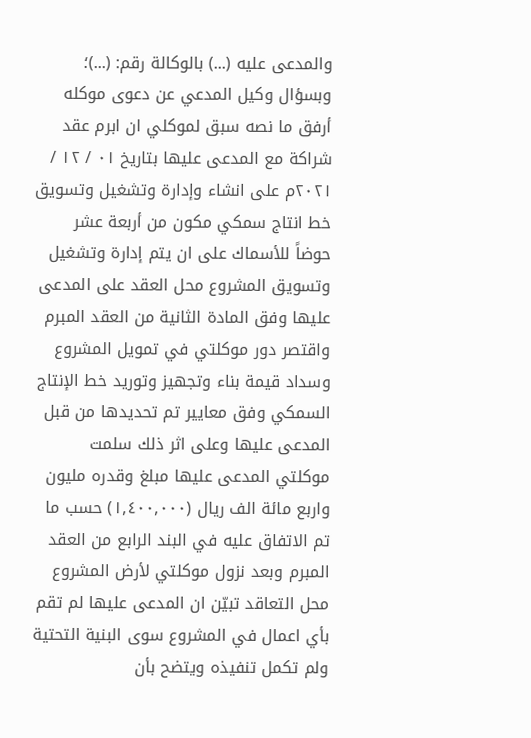والمدعى عليه (...) بالوكالة رقم: (...)؛ وبسؤال وكيل المدعي عن دعوى موكله أرفق ما نصه سبق لموكلي ان ابرم عقد شراكة مع المدعى عليها بتاريخ ٠١ / ١٢ / ٢٠٢١م على انشاء وإدارة وتشغيل وتسويق خط انتاج سمكي مكون من أربعة عشر حوضاً للأسماك على ان يتم إدارة وتشغيل وتسويق المشروع محل العقد على المدعى عليها وفق المادة الثانية من العقد المبرم واقتصر دور موكلتي في تمويل المشروع وسداد قيمة بناء وتجهيز وتوريد خط الإنتاج السمكي وفق معايير تم تحديدها من قبل المدعى عليها وعلى اثر ذلك سلمت موكلتي المدعى عليها مبلغ وقدره مليون واربع مائة الف ريال (١,٤٠٠,٠٠٠) حسب ما تم الاتفاق عليه في البند الرابع من العقد المبرم وبعد نزول موكلتي لأرض المشروع محل التعاقد تبيّن ان المدعى عليها لم تقم بأي اعمال في المشروع سوى البنية التحتية ولم تكمل تنفيذه ويتضح بأن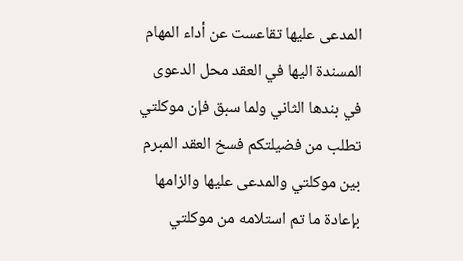المدعى عليها تقاعست عن أداء المهام المسندة اليها في العقد محل الدعوى في بندها الثاني ولما سبق فإن موكلتي تطلب من فضيلتكم فسخ العقد المبرم بين موكلتي والمدعى عليها والزامها بإعادة ما تم استلامه من موكلتي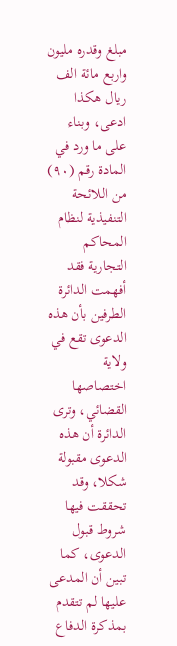مبلغ وقدره مليون واربع مائة الف ريال هكذا ادعى، وبناء على ما ورد في المادة رقم (٩٠) من اللائحة التنفيذية لنظام المحاكم التجارية فقد أفهمت الدائرة الطرفين بأن هذه الدعوى تقع في ولاية اختصاصها القضائي، وترى الدائرة أن هذه الدعوى مقبولة شكلا، وقد تحققت فيها شروط قبول الدعوى، كما تبين أن المدعى عليها لم تتقدم بمذكرة الدفاع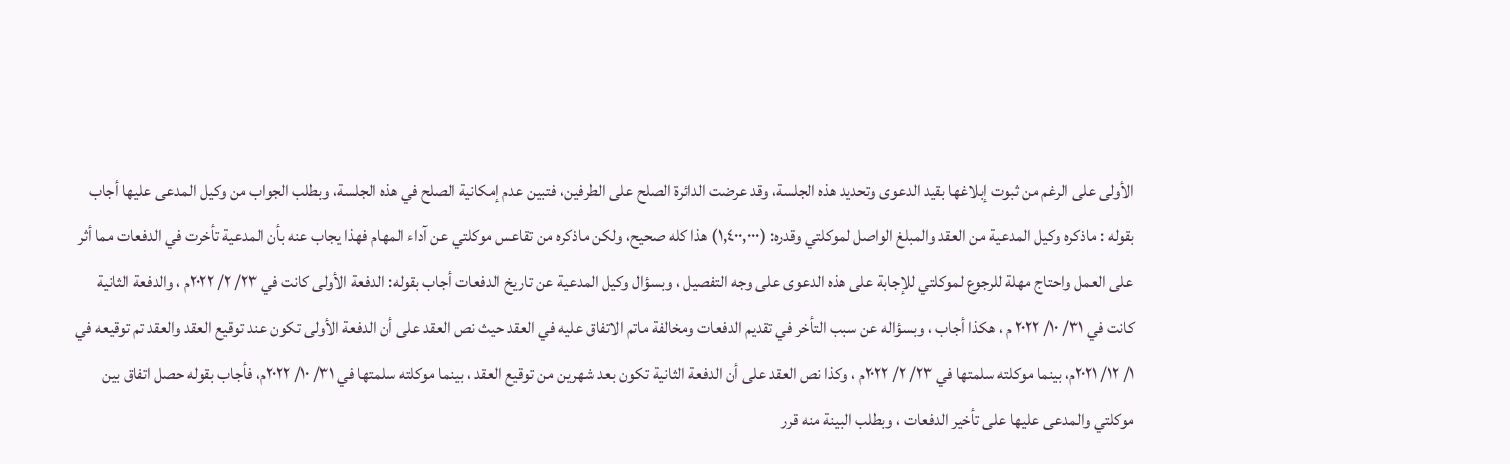الأولى على الرغم من ثبوت إبلاغها بقيد الدعوى وتحديد هذه الجلسة، وقد عرضت الدائرة الصلح على الطرفين، فتبين عدم إمكانية الصلح في هذه الجلسة، وبطلب الجواب من وكيل المدعى عليها أجاب بقوله : ماذكره وكيل المدعية من العقد والمبلغ الواصل لموكلتي وقدره: (١,٤٠٠,٠٠٠) هذا كله صحيح، ولكن ماذكره من تقاعس موكلتي عن آداء المهام فهذا يجاب عنه بأن المدعية تأخرت في الدفعات مما أثر على العمل واحتاج مهلة للرجوع لموكلتي للإجابة على هذه الدعوى على وجه التفصيل ، وبسؤال وكيل المدعية عن تاريخ الدفعات أجاب بقوله: الدفعة الأولى كانت في ٢٣/ ٢/ ٢٠٢٢م ، والدفعة الثانية كانت في ٣١/ ١٠/ ٢٠٢٢ م ، هكذا أجاب ، وبسؤاله عن سبب التأخر في تقديم الدفعات ومخالفة ماتم الاتفاق عليه في العقد حيث نص العقد على أن الدفعة الأولى تكون عند توقيع العقد والعقد تم توقيعه في ١/ ١٢/ ٢٠٢١م، بينما موكلته سلمتها في ٢٣/ ٢/ ٢٠٢٢م ، وكذا نص العقد على أن الدفعة الثانية تكون بعد شهرين من توقيع العقد ، بينما موكلته سلمتها في ٣١/ ١٠/ ٢٠٢٢م، فأجاب بقوله حصل اتفاق بين موكلتي والمدعى عليها على تأخير الدفعات ، وبطلب البينة منه قرر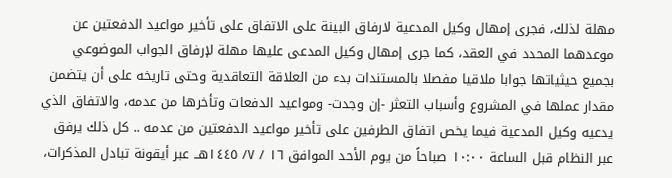مهلة لذلك، فجرى إمهال وكيل المدعية لارفاق البينة على الاتفاق على تأخير مواعيد الدفعتين عن موعدهما المحدد في العقد، كما جرى إمهال وكيل المدعى عليها مهلة لإرفاق الجواب الموضوعي بجميع حيثياتها جوابا ملاقيا مفصلا بالمستندات بدء من العلاقة التعاقدية وحتى تاريخه على أن يتضمن مقدار عملها في المشروع وأسباب التعثر -إن وجدت- ومواعيد الدفعات وتأخرها من عدمه، والاتفاق الذي يدعيه وكيل المدعية فيما يخص اتفاق الطرفين على تأخير مواعيد الدفعتين من عدمه .. كل ذلك يرفق عبر النظام قبل الساعة ١٠:٠٠ صباحاً من يوم الأحد الموافق ١٦ / ٧/ ١٤٤٥هــ عبر أيقونة تبادل المذكرات،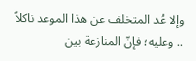وإلا عُد المتخلف عن هذا الموعد ناكلاً .. وعليه؛ فإنّ المنازعة بين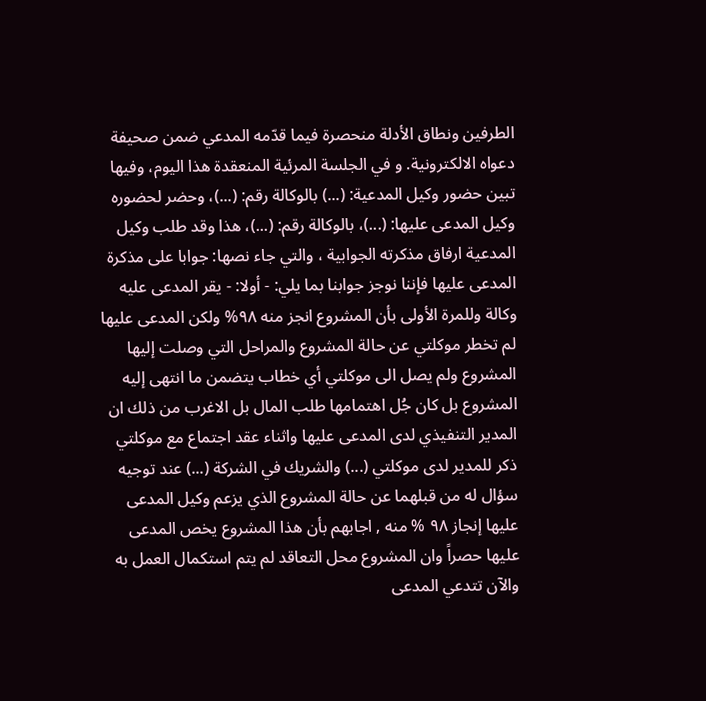الطرفين ونطاق الأدلة منحصرة فيما قدّمه المدعي ضمن صحيفة دعواه الالكترونية. و في الجلسة المرئية المنعقدة هذا اليوم، وفيها تبين حضور وكيل المدعية: (...) بالوكالة رقم: (...)، وحضر لحضوره وكيل المدعى عليها: (...)، بالوكالة رقم: (...)، هذا وقد طلب وكيل المدعية ارفاق مذكرته الجوابية ، والتي جاء نصها: جوابا على مذكرة المدعى عليها فإننا نوجز جوابنا بما يلي: - أولا: - يقر المدعى عليه وكالة وللمرة الأولى بأن المشروع انجز منه ٩٨% ولكن المدعى عليها لم تخطر موكلتي عن حالة المشروع والمراحل التي وصلت إليها المشروع ولم يصل الى موكلتي أي خطاب يتضمن ما انتهى إليه المشروع بل كان جُل اهتمامها طلب المال بل الاغرب من ذلك ان المدير التنفيذي لدى المدعى عليها واثناء عقد اجتماع مع موكلتي ذكر للمدير لدى موكلتي (...) والشريك في الشركة (...) عند توجيه سؤال له من قبلهما عن حالة المشروع الذي يزعم وكيل المدعى عليها إنجاز ٩٨ % منه , اجابهم بأن هذا المشروع يخص المدعى عليها حصراً وان المشروع محل التعاقد لم يتم استكمال العمل به والآن تتدعي المدعى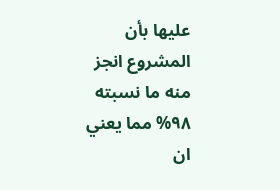عليها بأن المشروع انجز منه ما نسبته ٩٨% مما يعني ان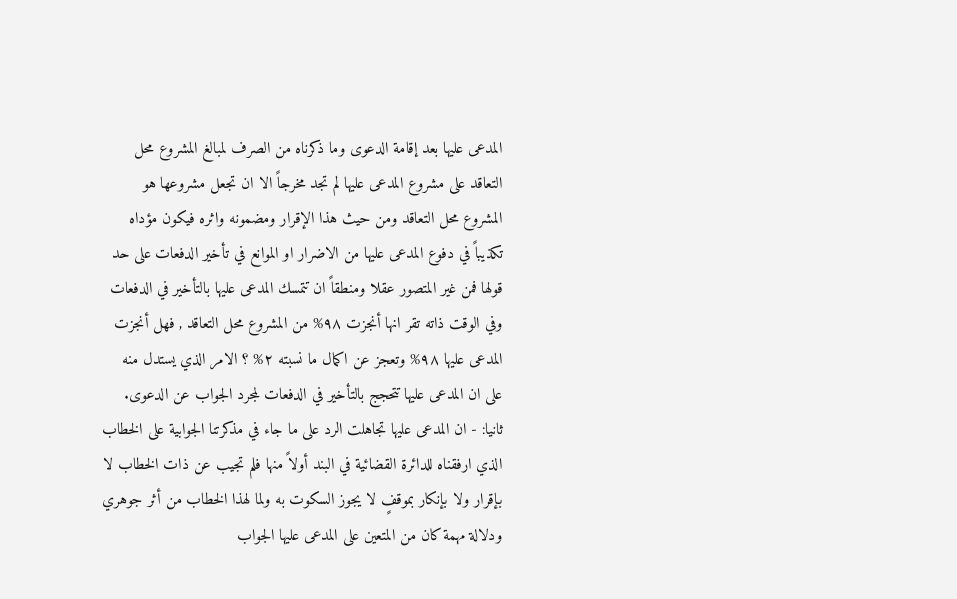المدعى عليها بعد إقامة الدعوى وما ذكرناه من الصرف لمبالغ المشروع محل التعاقد على مشروع المدعى عليها لم تجد مخرجاً الا ان تجعل مشروعها هو المشروع محل التعاقد ومن حيث هذا الإقرار ومضمونه واثره فيكون مؤداه تكذيباً في دفوع المدعى عليها من الاضرار او الموانع في تأخير الدفعات على حد قولها فمن غير المتصور عقلا ومنطقاً ان تتمسك المدعى عليها بالتأخير في الدفعات وفي الوقت ذاته تقر انها أنجزت ٩٨% من المشروع محل التعاقد , فهل أنجزت المدعى عليها ٩٨% وتعجز عن اكمال ما نسبته ٢% ؟ الامر الذي يستدل منه على ان المدعى عليها تتحجج بالتأخير في الدفعات لمجرد الجواب عن الدعوى. ثانيا: - ان المدعى عليها تجاهلت الرد على ما جاء في مذكرتنا الجوابية على الخطاب الذي ارفقناه للدائرة القضائية في البند أولاً منها فلم تجيب عن ذات الخطاب لا بإقرار ولا بإنكار بموقفٍ لا يجوز السكوت به ولما لهذا الخطاب من أثر جوهري ودلالة مهمة كان من المتعين على المدعى عليها الجواب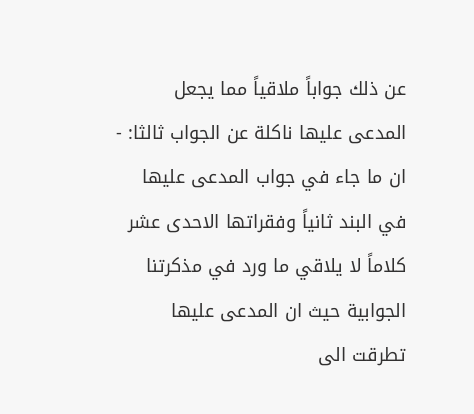عن ذلك جواباً ملاقياً مما يجعل المدعى عليها ناكلة عن الجواب ثالثا: - ان ما جاء في جواب المدعى عليها في البند ثانياً وفقراتها الاحدى عشر كلاماً لا يلاقي ما ورد في مذكرتنا الجوابية حيث ان المدعى عليها تطرقت الى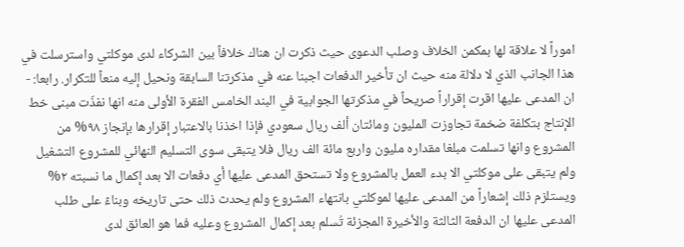اموراً لا علاقة لها بمكمن الخلاف وصلب الدعوى حيث ذكرت ان هناك خلافاً بين الشركاء لدى موكلتي واسترسلت في هذا الجانب الذي لا دلالة منه حيث ان تأخير الدفعات اجبنا عنه في مذكرتنا السابقة ونحيل إليه منعاً للتكرار. رابعا: - ان المدعى عليها اقرت إقراراً صريحاً في مذكرتها الجوابية في البند الخامس الفقرة الأولى منه انها نفذّت مبنى خط الإنتاج بتكلفة ضخمة تجاوزت المليون ومائتان ألف ريال سعودي فإذا اخذنا بالاعتبار إقرارها بإنجاز ٩٨% من المشروع وانها تسلمت مبلغا مقداره مليون واربع مائة الف ريال فلا يتبقى سوى التسليم النهائي للمشروع التشغيل ولم يتبقى على موكلتي الا بدء العمل بالمشروع ولا تستحق المدعى عليها أي دفعات الا بعد إكمال ما نسبته ٢% ويستلزم ذلك إشعاراً من المدعى عليها لموكلتي بانتهاء المشروع ولم يحدث ذلك حتى تاريخه وبناءً على طلب المدعى عليها ان الدفعة الثالثة والأخيرة المجزئة تُسلم بعد إكمال المشروع وعليه فما هو العائق لدى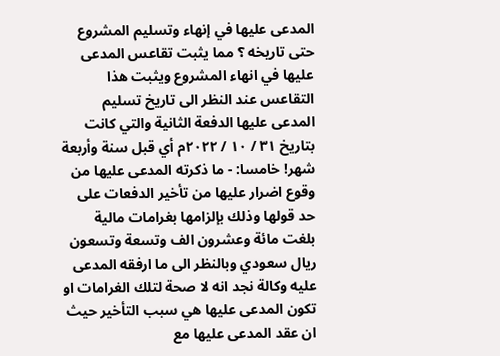المدعى عليها في إنهاء وتسليم المشروع حتى تاريخه ؟ مما يثبت تقاعس المدعى عليها في انهاء المشروع ويثبت هذا التقاعس عند النظر الى تاريخ تسليم المدعى عليها الدفعة الثانية والتي كانت بتاريخ ٣١ / ١٠ / ٢٠٢٢م أي قبل سنة وأربعة شهر! خامسا: - ما ذكرته المدعى عليها من وقوع اضرار عليها من تأخير الدفعات على حد قولها وذلك بإلزامها بغرامات مالية بلغت مائة وعشرون الف وتسعة وتسعون ريال سعودي وبالنظر الى ما ارفقه المدعى عليه وكالة نجد انه لا صحة لتلك الغرامات او تكون المدعى عليها هي سبب التأخير حيث ان عقد المدعى عليها مع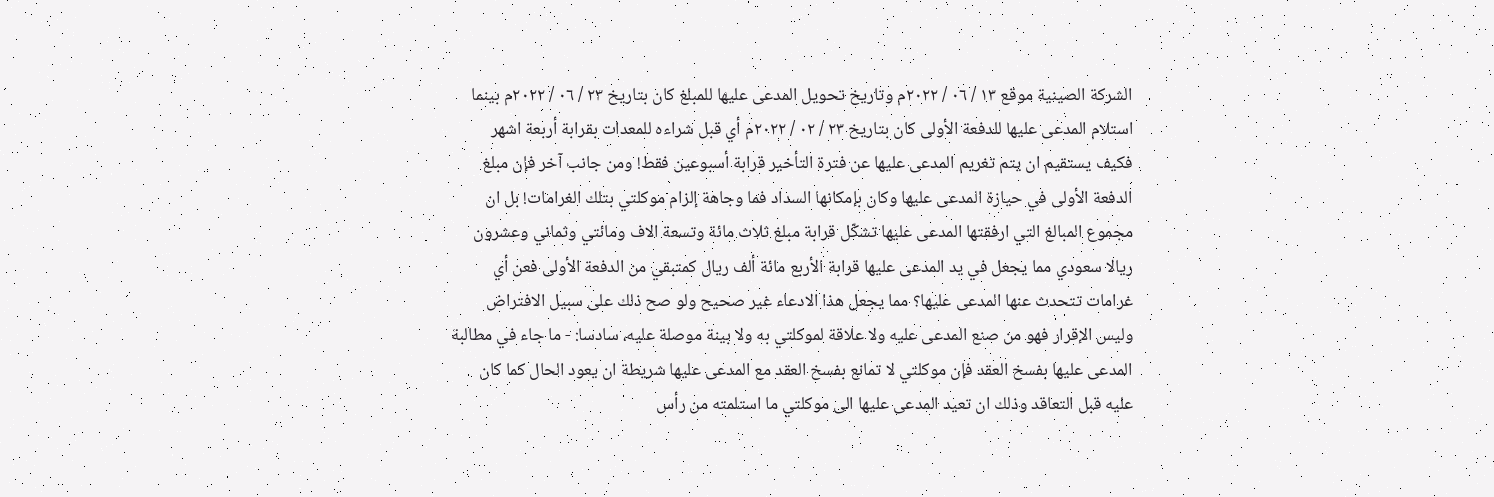الشركة الصينية موقع ١٣ / ٠٦ / ٢٠٢٢م وتاريخ تحويل المدعى عليها للمبلغ كان بتاريخ ٢٣ / ٠٦ / ٢٠٢٢م بينما استلام المدعى عليها للدفعة الأولى كان بتاريخ ٢٣ / ٠٢ / ٢٠٢٢م أي قبل شراءه للمعدات بقرابة أربعة اشهر فكيف يستقيم ان يتم تغريم المدعى عليها عن فترة التأخير قرابة أسبوعين فقط! ومن جانب آخر فإن مبلغ الدفعة الأولى في حيازة المدعى عليها وكان بإمكانها السداد فما وجاهة إلزام موكلتي بتلك الغرامات! بل ان مجموع المبالغ التي ارفقتها المدعى عليها تشكّل قرابة مبلغ ثلاث مائة وتسعة الاف ومائتي وثماني وعشرون ريالا سعودي مما يجعل في يد المدعى عليها قرابة الأربع مائة ألف ريال كمتبقي من الدفعة الأولى فعن أي غرامات تتحدث عنها المدعى عليها؟ مما يجعل هذا الادعاء غير صحيح ولو صح ذلك على سبيل الافتراض وليس الإقرار فهو من صنع المدعى عليه ولا علاقة لموكلتي به ولا بينة موصلة عليه، سادسا: - ما جاء في مطالبة المدعى عليها بفسخ العقد فإن موكلتي لا تمانع بفسخ العقد مع المدعى عليها شريطة ان يعود الحال كما كان عليه قبل التعاقد وذلك ان تعيد المدعى عليها الى موكلتي ما استلمته من رأس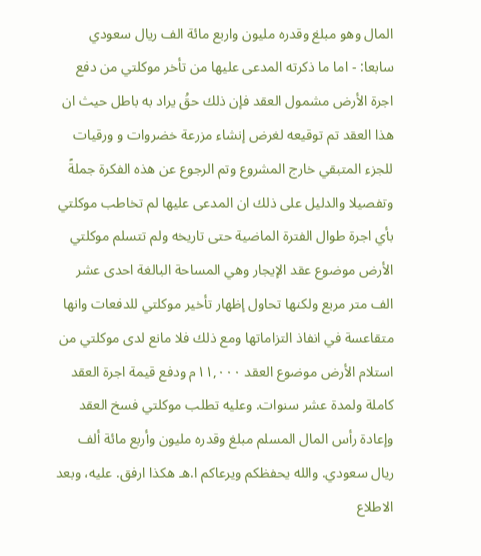المال وهو مبلغ وقدره مليون واربع مائة الف ريال سعودي سابعا: - اما ما ذكرته المدعى عليها من تأخر موكلتي من دفع اجرة الأرض مشمول العقد فإن ذلك حقُ يراد به باطل حيث ان هذا العقد تم توقيعه لغرض إنشاء مزرعة خضروات و ورقيات للجزء المتبقي خارج المشروع وتم الرجوع عن هذه الفكرة جملةً وتفصيلا والدليل على ذلك ان المدعى عليها لم تخاطب موكلتي بأي اجرة طوال الفترة الماضية حتى تاريخه ولم تتسلم موكلتي الأرض موضوع عقد الإيجار وهي المساحة البالغة احدى عشر الف متر مربع ولكنها تحاول إظهار تأخير موكلتي للدفعات وانها متقاعسة في انفاذ التزاماتها ومع ذلك فلا مانع لدى موكلتي من استلام الأرض موضوع العقد ١١,٠٠٠م ودفع قيمة اجرة العقد كاملة ولمدة عشر سنوات. وعليه تطلب موكلتي فسخ العقد وإعادة رأس المال المسلم مبلغ وقدره مليون وأربع مائة ألف ريال سعودي. والله يحفظكم ويرعاكم ا.هـ هكذا ارفق. عليه، وبعد الاطلاع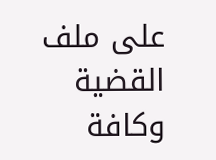على ملف القضية وكافة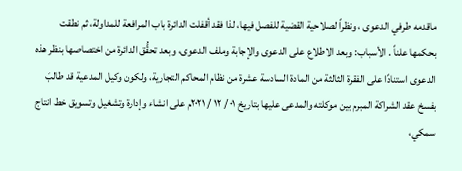ماقدمه طرفي الدعوى ، ونظراً لصلاحية القضية للفصل فيها، لذا فقد أقفلت الدائرة باب المرافعة للمداولة، ثم نطقت بحكمها علناً . الأسباب: وبعد الاطلاع على الدعوى والإجابة وملف الدعوى، وبعد تحقُّق الدائرة من اختصاصها بنظر هذه الدعوى استنادًا على الفقرة الثالثة من المادة السادسة عشرة من نظام المحاكم التجارية، ولكون وكيل المدعية قد طالبَ بفسخ عقد الشراكة المبرم بين موكلته والمدعى عليها بتاريخ ٠١ / ١٢ / ٢٠٢١م على انشاء وإدارة وتشغيل وتسويق خط انتاج سمكي،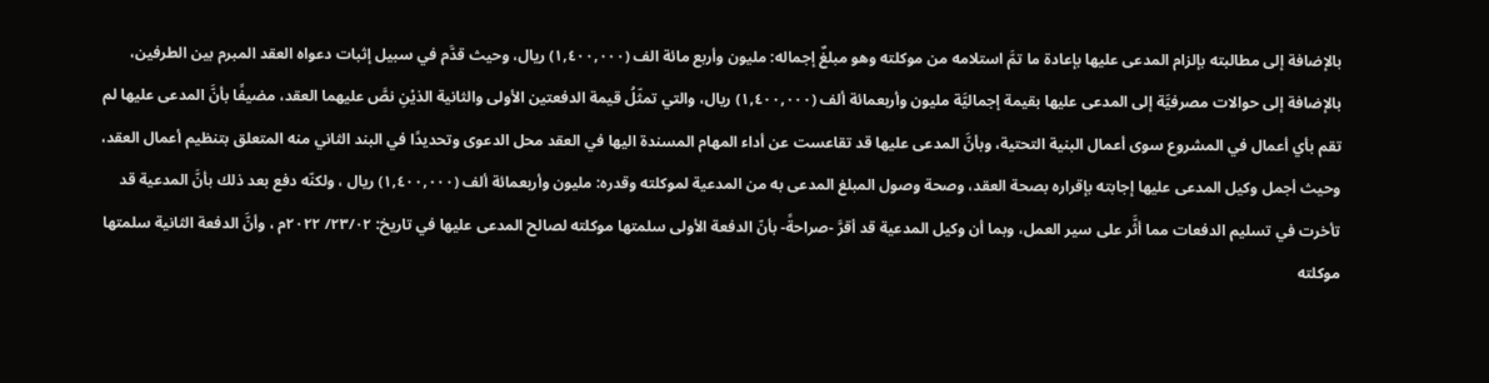بالإضافة إلى مطالبته بإلزام المدعى عليها بإعادة ما تمَّ استلامه من موكلته وهو مبلغٌ إجماله: مليون وأربع مائة الف (١,٤٠٠,٠٠٠) ريال، وحيث قدَّم في سبيل إثبات دعواه العقد المبرم بين الطرفين، بالإضافة إلى حوالات مصرفيَّة إلى المدعى عليها بقيمة إجماليَّة مليون وأربعمائة ألف (١,٤٠٠,٠٠٠) ريال، والتي تمثّلُ قيمة الدفعتين الأولى والثانية الذيْنِ نصَّ عليهما العقد، مضيفًا بأنَّ المدعى عليها لم تقم بأي أعمال في المشروع سوى أعمال البنية التحتية، وبأنَّ المدعى عليها قد تقاعست عن أداء المهام المسندة اليها في العقد محل الدعوى وتحديدًا في البند الثاني منه المتعلق بتنظيم أعمال العقد، وحيث أجمل وكيل المدعى عليها إجابته بإقراره بصحة العقد، وصحة وصول المبلغ المدعى به من المدعية لموكلته وقدره: مليون وأربعمائة ألف (١,٤٠٠,٠٠٠) ريال ، ولكنّه دفع بعد ذلك بأنَّ المدعية قد تأخرت في تسليم الدفعات مما أثَّر على سير العمل، وبما أن وكيل المدعية قد أقرَّ -صراحةً- بأنّ الدفعة الأولى سلمتها موكلته لصالح المدعى عليها في تاريخ: ٢٣/٠٢/ ٢٠٢٢م ، وأنَّ الدفعة الثانية سلمتها موكلته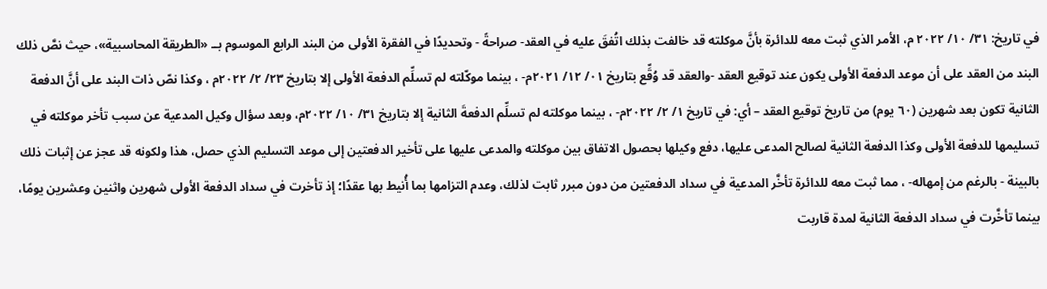في تاريخ: ٣١/ ١٠/ ٢٠٢٢ م، الأمر الذي ثبت معه للدائرة بأنَّ موكلته قد خالفت بذلك اتُفقَ عليه في العقد- صراحةً - وتحديدًا في الفقرة الأولى من البند الرابع الموسوم بــ «الطريقة المحاسبية»، حيث نصَّ ذلك البند من العقد على أن موعد الدفعة الأولى يكون عند توقيع العقد -والعقد قد وُقِّع بتاريخ ٠١/ ١٢/ ٢٠٢١م- ، بينما موكّلته لم تسلِّم الدفعة الأولى إلا بتاريخ ٢٣/ ٢/ ٢٠٢٢م ، وكذا نصّ ذات البند على أنَّ الدفعة الثانية تكون بعد شهرين (٦٠ يوم) من تاريخ توقيع العقد – أي: في تاريخ ١/ ٢/ ٢٠٢٢م- ، بينما موكلته لم تسلِّم الدفعةَ الثانية إلا بتاريخ ٣١/ ١٠/ ٢٠٢٢م، وبعد سؤال وكيل المدعية عن سبب تأخر موكلته في تسليمها للدفعة الأولى وكذا الدفعة الثانية لصالح المدعى عليها، دفع وكيلها بحصول الاتفاق بين موكلته والمدعى عليها على تأخير الدفعتين إلى موعد التسليم الذي حصل، هذا ولكونه قد عجز عن إثبات ذلك بالبينة - بالرغم من إمهاله- ، مما ثبت معه للدائرة تأخَّر المدعية في سداد الدفعتين من دون مبرر ثابت لذلك، وعدم التزامها بما أُنيط بها عقدًا؛ إذ تأخرت في سداد الدفعة الأولى شهرين واثنين وعشرين يومًا، بينما تأخَّرت في سداد الدفعة الثانية لمدة قاربت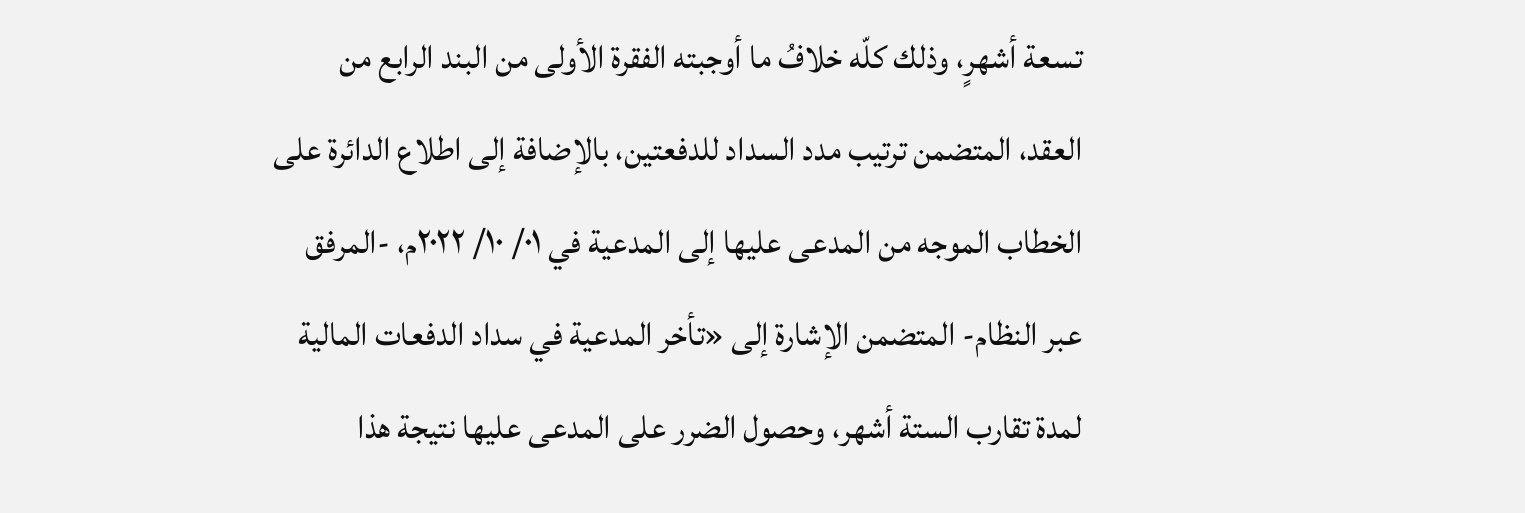تسعة أشهرٍ، وذلك كلّه خلافُ ما أوجبته الفقرة الأولى من البند الرابع من العقد، المتضمن ترتيب مدد السداد للدفعتين، بالإضافة إلى اطلاع الدائرة على الخطاب الموجه من المدعى عليها إلى المدعية في ٠١/ ١٠/ ٢٠٢٢م، -المرفق عبر النظام- المتضمن الإشارة إلى «تأخر المدعية في سداد الدفعات المالية لمدة تقارب الستة أشهر، وحصول الضرر على المدعى عليها نتيجة هذا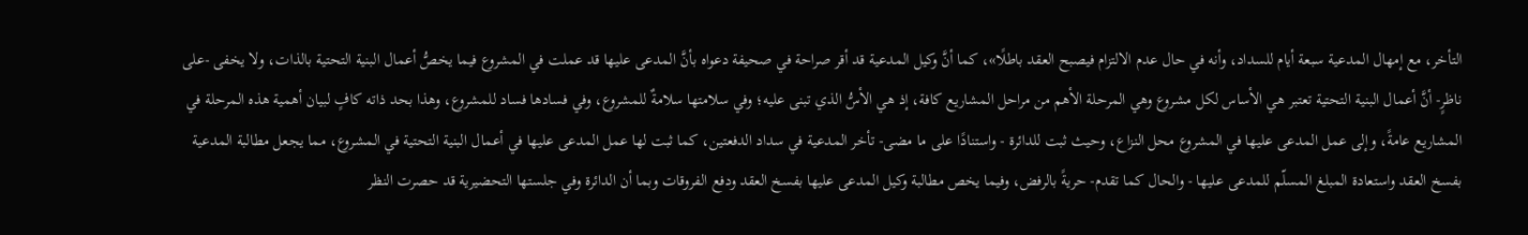التأخر، مع إمهال المدعية سبعة أيام للسداد، وأنه في حال عدم الالتزام فيصبح العقد باطلًا»، كما أنَّ وكيل المدعية قد أقر صراحة في صحيفة دعواه بأنَّ المدعى عليها قد عملت في المشروع فيما يخصُّ أعمال البنية التحتية بالذات، ولا يخفى -على ناظرٍ- أنَّ أعمال البنية التحتية تعتبر هي الأساس لكل مشروع وهي المرحلة الأهم من مراحل المشاريع كافة، إذ هي الأسُّ الذي تبنى عليه؛ وفي سلامتها سلامةٌ للمشروع، وفي فسادها فساد للمشروع، وهذا بحد ذاته كافٍ لبيان أهمية هذه المرحلة في المشاريع عامةً، وإلى عمل المدعى عليها في المشروع محل النزاع، وحيث ثبت للدائرة - واستنادًا على ما مضى- تأخر المدعية في سداد الدفعتين، كما ثبت لها عمل المدعى عليها في أعمال البنية التحتية في المشروع، مما يجعل مطالبة المدعية بفسخ العقد واستعادة المبلغ المسلّم للمدعى عليها - والحال كما تقدم- حريةً بالرفض، وفيما يخص مطالبة وكيل المدعى عليها بفسخ العقد ودفع الفروقات وبما أن الدائرة وفي جلستها التحضيرية قد حصرت النظر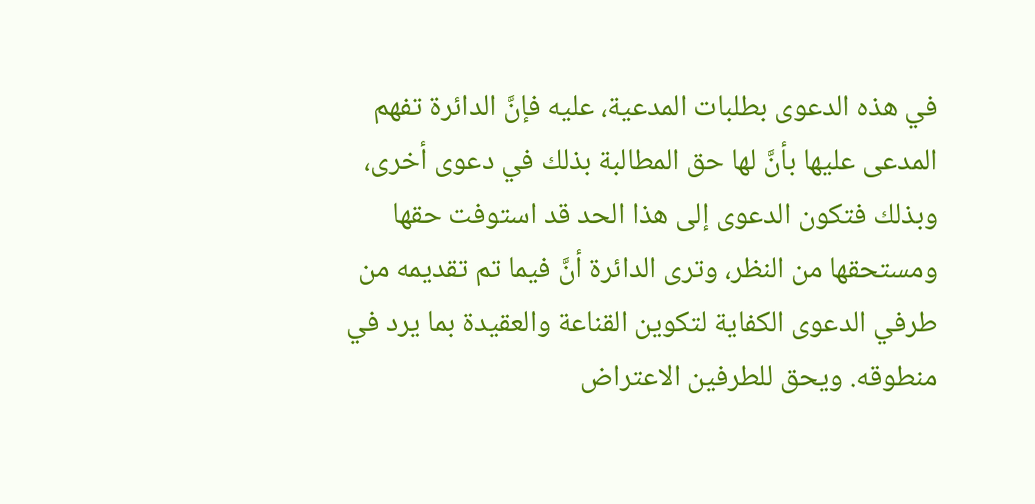في هذه الدعوى بطلبات المدعية، عليه فإنَّ الدائرة تفهم المدعى عليها بأنَّ لها حق المطالبة بذلك في دعوى أخرى، وبذلك فتكون الدعوى إلى هذا الحد قد استوفت حقها ومستحقها من النظر، وترى الدائرة أنَّ فيما تم تقديمه من طرفي الدعوى الكفاية لتكوين القناعة والعقيدة بما يرد في منطوقه. ويحق للطرفين الاعتراض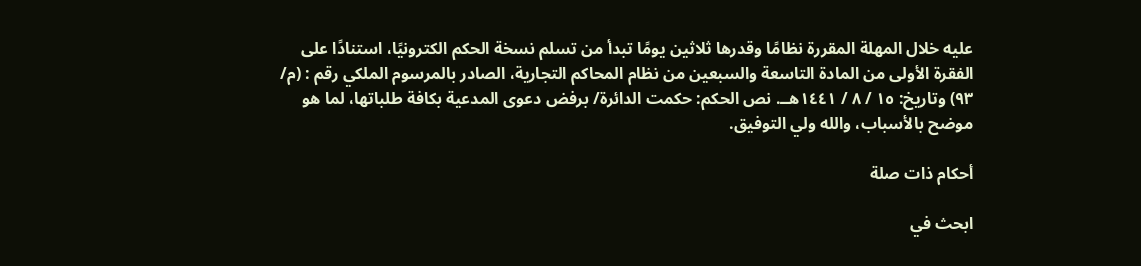عليه خلال المهلة المقررة نظامًا وقدرها ثلاثين يومًا تبدأ من تسلم نسخة الحكم الكترونيًا، استنادًا على الفقرة الأولى من المادة التاسعة والسبعين من نظام المحاكم التجارية، الصادر بالمرسوم الملكي رقم : (م/ ٩٣) وتاريخ: ١٥ / ٨ / ١٤٤١هــ. نص الحكم: حكمت الدائرة/ برفض دعوى المدعية بكافة طلباتها، لما هو موضح بالأسباب، والله ولي التوفيق.

أحكام ذات صلة

ابحث في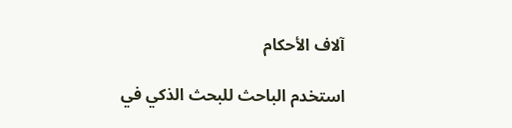آلاف الأحكام

استخدم الباحث للبحث الذكي في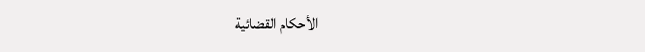الأحكام القضائية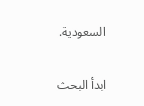السعودية.

ابدأ البحث